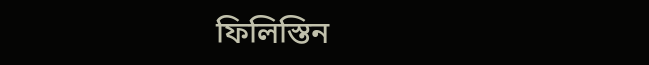ফিলিস্তিন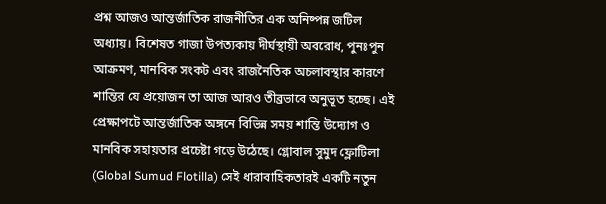প্রশ্ন আজও আন্তর্জাতিক রাজনীতির এক অনিষ্পন্ন জটিল অধ্যায়। বিশেষত গাজা উপত্যকায় দীর্ঘস্থায়ী অবরোধ, পুনঃপুন আক্রমণ, মানবিক সংকট এবং রাজনৈতিক অচলাবস্থার কারণে শান্তির যে প্রয়োজন তা আজ আরও তীব্রভাবে অনুভূত হচ্ছে। এই প্রেক্ষাপটে আন্তর্জাতিক অঙ্গনে বিভিন্ন সময় শান্তি উদ্যোগ ও মানবিক সহায়তার প্রচেষ্টা গড়ে উঠেছে। গ্লোবাল সুমুদ ফ্লোটিলা (Global Sumud Flotilla) সেই ধারাবাহিকতারই একটি নতুন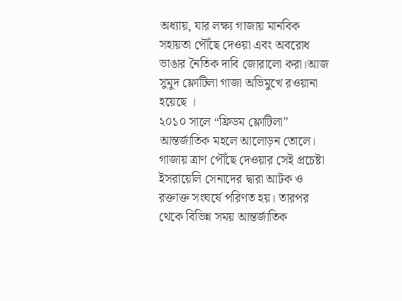অধ্যায়, যার লক্ষ্য গাজায় মানবিক সহায়তা পৌঁছে দেওয়া এবং অবরোধ ভাঙার নৈতিক দাবি জোরালো করা।আজ সুমুদ ফ্লোটিলা গাজা অভিমুখে রওয়ানা হয়েছে ।
২০১০ সালে “ফ্রিডম ফ্লোটিলা” আন্তর্জাতিক মহলে আলোড়ন তোলে। গাজায় ত্রাণ পৌঁছে দেওয়ার সেই প্রচেষ্টা ইসরায়েলি সেনাদের দ্বারা আটক ও রক্তাক্ত সংঘর্ষে পরিণত হয়। তারপর থেকে বিভিন্ন সময় আন্তর্জাতিক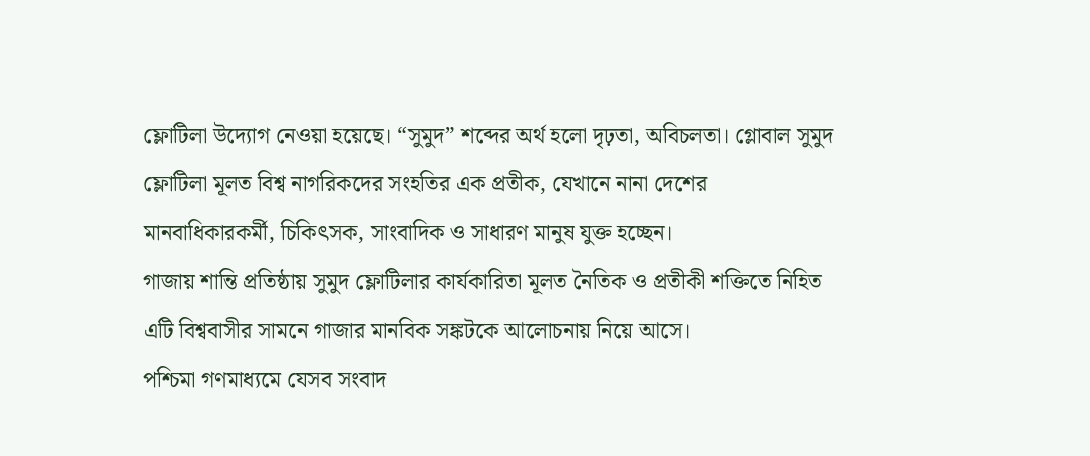ফ্লোটিলা উদ্যোগ নেওয়া হয়েছে। “সুমুদ” শব্দের অর্থ হলো দৃঢ়তা, অবিচলতা। গ্লোবাল সুমুদ ফ্লোটিলা মূলত বিশ্ব নাগরিকদের সংহতির এক প্রতীক, যেখানে নানা দেশের মানবাধিকারকর্মী, চিকিৎসক, সাংবাদিক ও সাধারণ মানুষ যুক্ত হচ্ছেন।
গাজায় শান্তি প্রতিষ্ঠায় সুমুদ ফ্লোটিলার কার্যকারিতা মূলত নৈতিক ও প্রতীকী শক্তিতে নিহিত
এটি বিশ্ববাসীর সামনে গাজার মানবিক সঙ্কটকে আলোচনায় নিয়ে আসে।
পশ্চিমা গণমাধ্যমে যেসব সংবাদ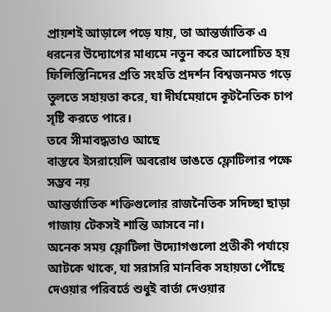প্রায়শই আড়ালে পড়ে যায়, তা আন্তর্জাতিক এ ধরনের উদ্যোগের মাধ্যমে নতুন করে আলোচিত হয়
ফিলিস্তিনিদের প্রতি সংহতি প্রদর্শন বিশ্বজনমত গড়ে তুলতে সহায়তা করে, যা দীর্ঘমেয়াদে কূটনৈতিক চাপ সৃষ্টি করতে পারে।
তবে সীমাবদ্ধতাও আছে
বাস্তবে ইসরায়েলি অবরোধ ভাঙতে ফ্লোটিলার পক্ষে সম্ভব নয়
আন্তর্জাতিক শক্তিগুলোর রাজনৈতিক সদিচ্ছা ছাড়া গাজায় টেকসই শান্তি আসবে না।
অনেক সময় ফ্লোটিলা উদ্যোগগুলো প্রতীকী পর্যায়ে আটকে থাকে, যা সরাসরি মানবিক সহায়তা পৌঁছে দেওয়ার পরিবর্তে শুধুই বার্তা দেওয়ার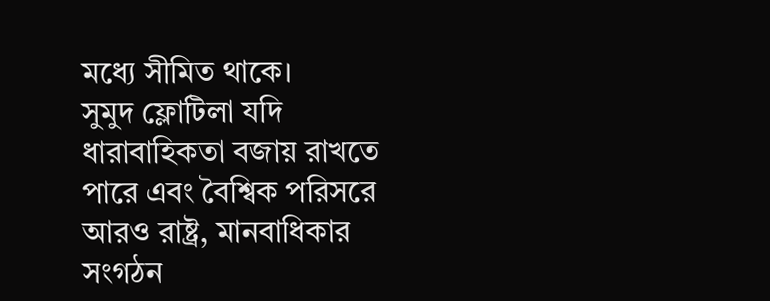মধ্যে সীমিত থাকে।
সুমুদ ফ্লোটিলা যদি ধারাবাহিকতা বজায় রাখতে পারে এবং বৈশ্বিক পরিসরে আরও রাষ্ট্র, মানবাধিকার সংগঠন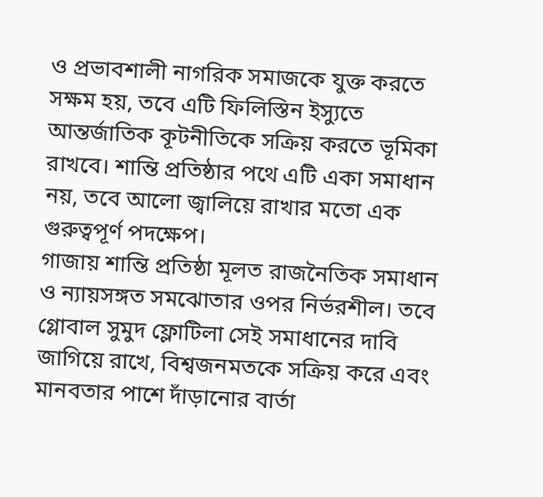ও প্রভাবশালী নাগরিক সমাজকে যুক্ত করতে সক্ষম হয়, তবে এটি ফিলিস্তিন ইস্যুতে আন্তর্জাতিক কূটনীতিকে সক্রিয় করতে ভূমিকা রাখবে। শান্তি প্রতিষ্ঠার পথে এটি একা সমাধান নয়, তবে আলো জ্বালিয়ে রাখার মতো এক গুরুত্বপূর্ণ পদক্ষেপ।
গাজায় শান্তি প্রতিষ্ঠা মূলত রাজনৈতিক সমাধান ও ন্যায়সঙ্গত সমঝোতার ওপর নির্ভরশীল। তবে গ্লোবাল সুমুদ ফ্লোটিলা সেই সমাধানের দাবি জাগিয়ে রাখে, বিশ্বজনমতকে সক্রিয় করে এবং মানবতার পাশে দাঁড়ানোর বার্তা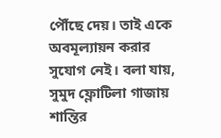পৌঁছে দেয়। তাই একে অবমূল্যায়ন করার সুযোগ নেই। বলা যায়, সুমুদ ফ্লোটিলা গাজায় শান্তির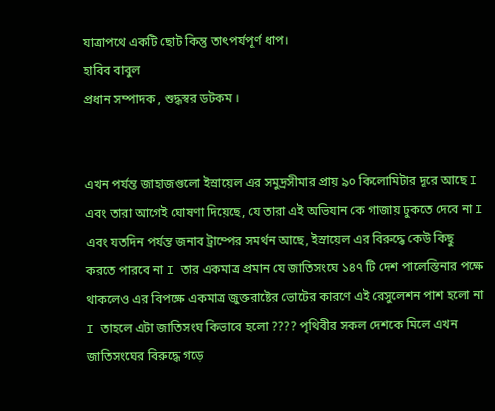যাত্রাপথে একটি ছোট কিন্তু তাৎপর্যপূর্ণ ধাপ।
হাবিব বাবুল
প্রধান সম্পাদক , শুদ্ধস্বর ডটকম ।


এখন পর্যন্ত জাহাজগুলো ইস্রায়েল এর সমুদ্রসীমার প্রায় ৯০ কিলোমিটার দূরে আছে I এবং তারা আগেই ঘোষণা দিয়েছে, যে তারা এই অভিযান কে গাজায় ঢুকতে দেবে না I এবং যতদিন পর্যন্ত জনাব ট্রাম্পের সমর্থন আছে, ইস্রায়েল এর বিরুদ্ধে কেউ কিছু করতে পারবে না I তার একমাত্র প্রমান যে জাতিসংঘে ১৪৭ টি দেশ পালেস্তিনার পক্ষে থাকলেও এর বিপক্ষে একমাত্র জুক্তরাষ্টের ভোটের কারণে এই রেসুলেশন পাশ হলো না I তাহলে এটা জাতিসংঘ কিভাবে হলো ???? পৃথিবীর সকল দেশকে মিলে এখন জাতিসংঘের বিরুদ্ধে গড়ে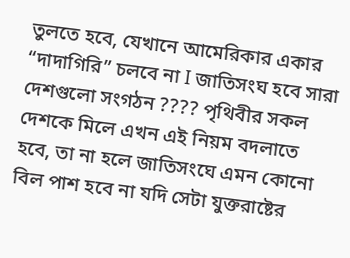তুলতে হবে, যেখানে আমেরিকার একার “দাদাগিরি” চলবে না I জাতিসংঘ হবে সারা দেশগুলো সংগঠন ???? পৃথিবীর সকল দেশকে মিলে এখন এই নিয়ম বদলাতে হবে, তা না হলে জাতিসংঘে এমন কোনো বিল পাশ হবে না যদি সেটা যুক্তরাষ্টের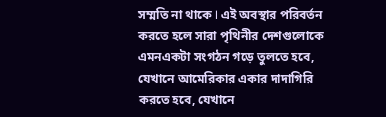সম্মতি না থাকে I এই অবস্থার পরিবর্তন করতে হলে সারা পৃথিনীর দেশগুলোকে এমনএকটা সংগঠন গড়ে তুলতে হবে, যেখানে আমেরিকার একার দাদাগিরি করতে হবে, যেখানে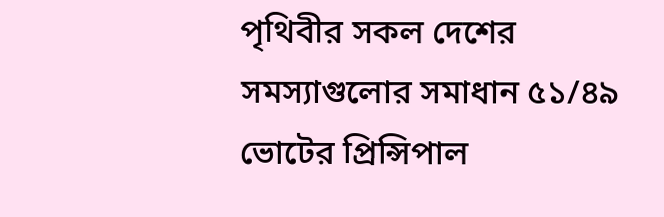পৃথিবীর সকল দেশের সমস্যাগুলোর সমাধান ৫১/৪৯ ভোটের প্রিন্সিপাল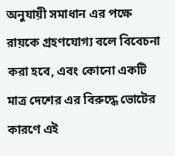অনুযায়ী সমাধান এর পক্ষে রায়কে গ্রহণযোগ্য বলে বিবেচনা করা হবে, এবং কোনো একটি মাত্র দেশের এর বিরুদ্ধে ভোটের কারণে এই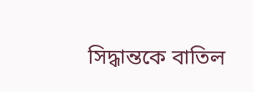সিদ্ধান্তকে বাতিল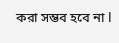করা সম্ভব হবে না I